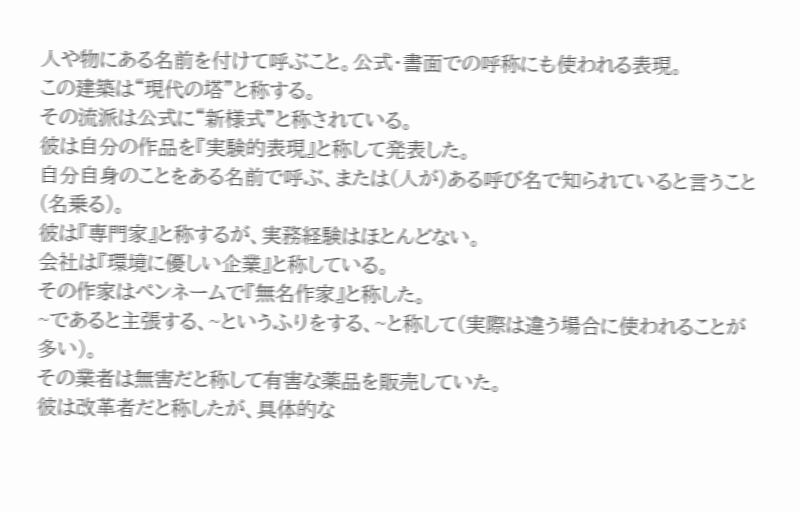人や物にある名前を付けて呼ぶこと。公式・書面での呼称にも使われる表現。
この建築は“現代の塔”と称する。
その流派は公式に“新様式”と称されている。
彼は自分の作品を『実験的表現』と称して発表した。
自分自身のことをある名前で呼ぶ、または(人が)ある呼び名で知られていると言うこと(名乗る)。
彼は『専門家』と称するが、実務経験はほとんどない。
会社は『環境に優しい企業』と称している。
その作家はペンネームで『無名作家』と称した。
~であると主張する、~というふりをする、~と称して(実際は違う場合に使われることが多い)。
その業者は無害だと称して有害な薬品を販売していた。
彼は改革者だと称したが、具体的な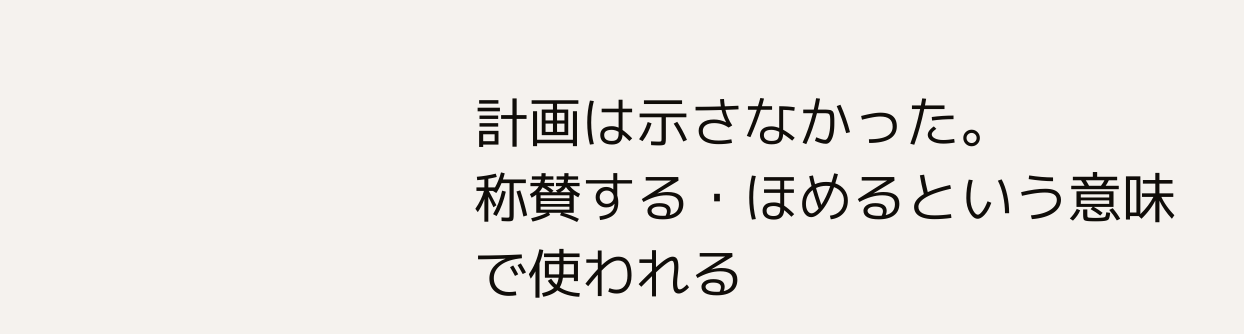計画は示さなかった。
称賛する・ほめるという意味で使われる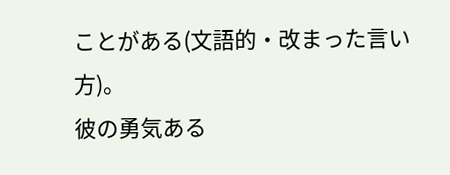ことがある(文語的・改まった言い方)。
彼の勇気ある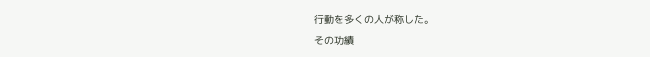行動を多くの人が称した。
その功績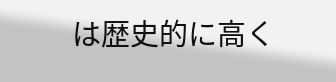は歴史的に高く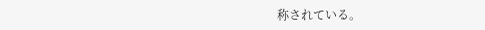称されている。